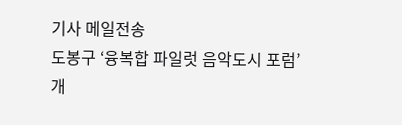기사 메일전송
도봉구 ‘융복합 파일럿 음악도시 포럼’ 개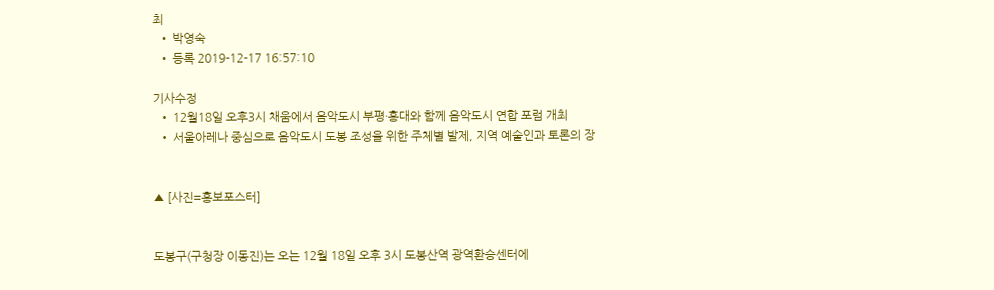최
  • 박영숙
  • 등록 2019-12-17 16:57:10

기사수정
  • 12월18일 오후3시 채움에서 음악도시 부평·홍대와 함께 음악도시 연합 포럼 개최
  • 서울아레나 중심으로 음악도시 도봉 조성을 위한 주체별 발제, 지역 예술인과 토론의 장


▲ [사진=홍보포스터]


도봉구(구청장 이동진)는 오는 12월 18일 오후 3시 도봉산역 광역환승센터에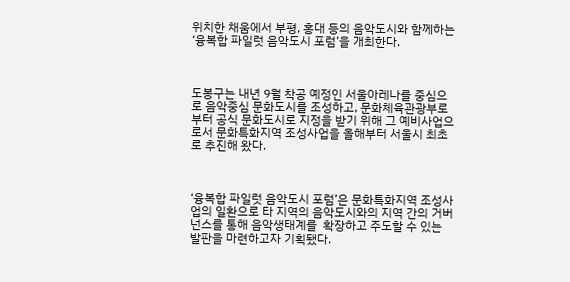위치한 채움에서 부평, 홍대 등의 음악도시와 함께하는 ‘융복합 파일럿 음악도시 포럼’을 개최한다.



도봉구는 내년 9월 착공 예정인 서울아레나를 중심으로 음악중심 문화도시를 조성하고, 문화체육관광부로부터 공식 문화도시로 지정을 받기 위해 그 예비사업으로서 문화특화지역 조성사업을 올해부터 서울시 최초로 추진해 왔다.



‘융복합 파일럿 음악도시 포럼’은 문화특화지역 조성사업의 일환으로 타 지역의 음악도시와의 지역 간의 거버넌스를 통해 음악생태계를  확장하고 주도할 수 있는 발판을 마련하고자 기획됐다.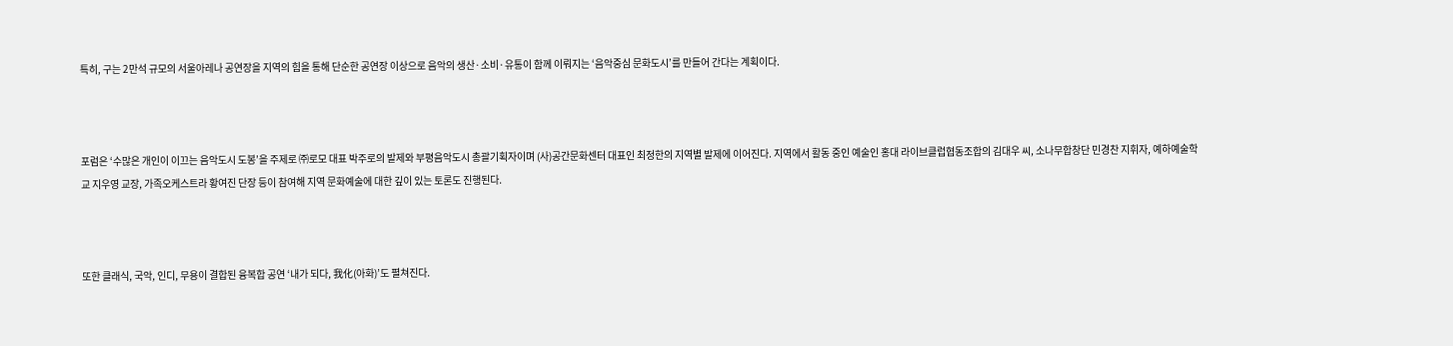특히, 구는 2만석 규모의 서울아레나 공연장을 지역의 힘을 통해 단순한 공연장 이상으로 음악의 생산·소비·유통이 함께 이뤄지는 ‘음악중심 문화도시’를 만들어 간다는 계획이다.



포럼은 ‘수많은 개인이 이끄는 음악도시 도봉’을 주제로 ㈜로모 대표 박주로의 발제와 부평음악도시 총괄기획자이며 (사)공간문화센터 대표인 최정한의 지역별 발제에 이어진다. 지역에서 활동 중인 예술인 홍대 라이브클럽협동조합의 김대우 씨, 소나무합창단 민경찬 지휘자, 예하예술학교 지우영 교장, 가족오케스트라 황여진 단장 등이 참여해 지역 문화예술에 대한 깊이 있는 토론도 진행된다.



또한 클래식, 국악, 인디, 무용이 결합된 융복합 공연 ‘내가 되다, 我化(아화)’도 펼쳐진다.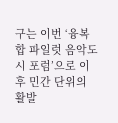구는 이번 ‘융복합 파일럿 음악도시 포럼’으로 이후 민간 단위의 활발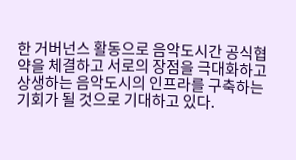한 거버넌스 활동으로 음악도시간 공식협약을 체결하고 서로의 장점을 극대화하고 상생하는 음악도시의 인프라를 구축하는 기회가 될 것으로 기대하고 있다.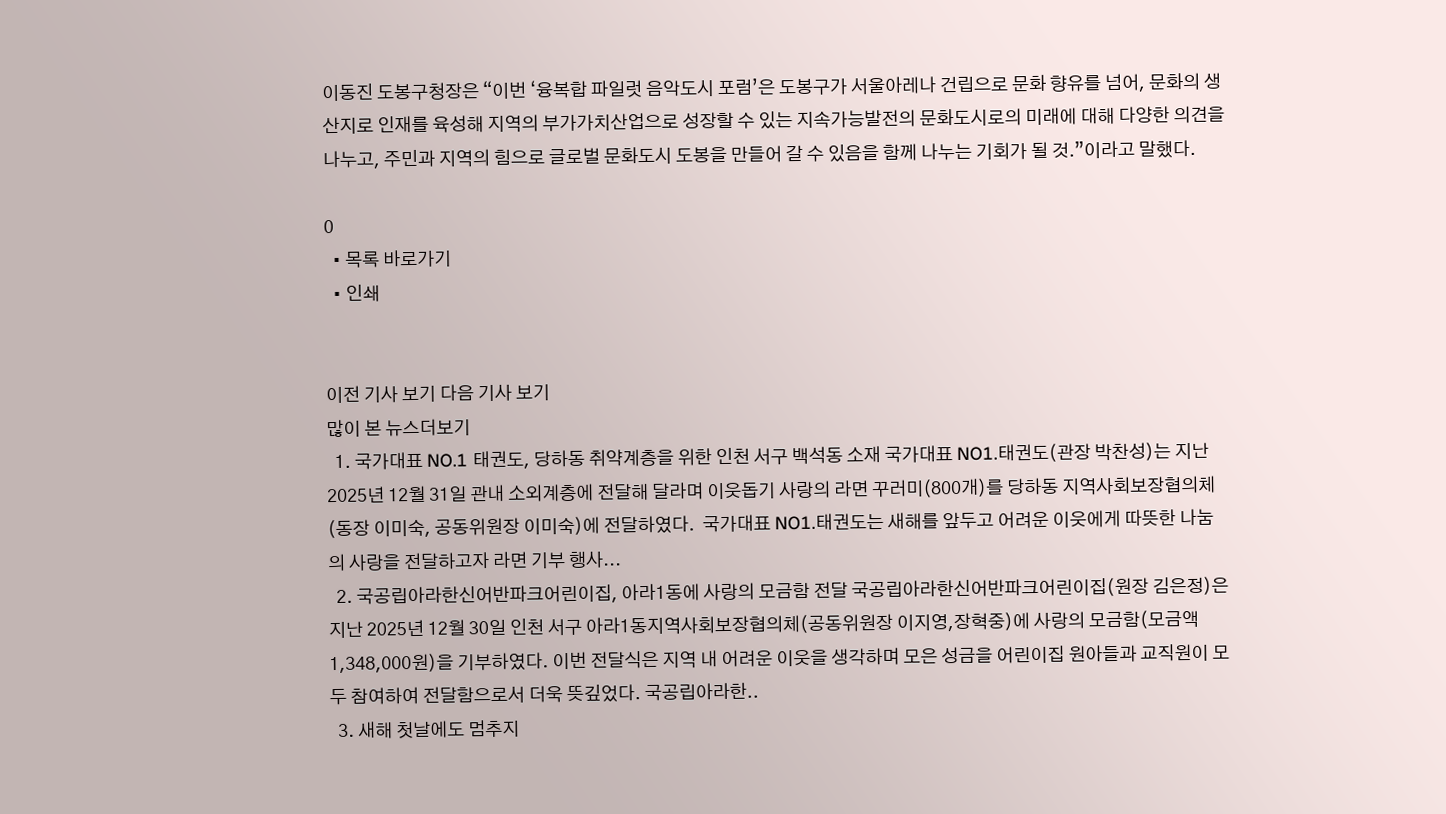이동진 도봉구청장은 “이번 ‘융복합 파일럿 음악도시 포럼’은 도봉구가 서울아레나 건립으로 문화 향유를 넘어, 문화의 생산지로 인재를 육성해 지역의 부가가치산업으로 성장할 수 있는 지속가능발전의 문화도시로의 미래에 대해 다양한 의견을 나누고, 주민과 지역의 힘으로 글로벌 문화도시 도봉을 만들어 갈 수 있음을 함께 나누는 기회가 될 것.”이라고 말했다.

0
  • 목록 바로가기
  • 인쇄


이전 기사 보기 다음 기사 보기
많이 본 뉴스더보기
  1. 국가대표 NO.1 태권도, 당하동 취약계층을 위한 인천 서구 백석동 소재 국가대표 NO1.태권도(관장 박찬성)는 지난 2025년 12월 31일 관내 소외계층에 전달해 달라며 이웃돕기 사랑의 라면 꾸러미(800개)를 당하동 지역사회보장협의체(동장 이미숙, 공동위원장 이미숙)에 전달하였다.  국가대표 NO1.태권도는 새해를 앞두고 어려운 이웃에게 따뜻한 나눔의 사랑을 전달하고자 라면 기부 행사...
  2. 국공립아라한신어반파크어린이집, 아라1동에 사랑의 모금함 전달 국공립아라한신어반파크어린이집(원장 김은정)은 지난 2025년 12월 30일 인천 서구 아라1동지역사회보장협의체(공동위원장 이지영,장혁중)에 사랑의 모금함(모금액 1,348,000원)을 기부하였다. 이번 전달식은 지역 내 어려운 이웃을 생각하며 모은 성금을 어린이집 원아들과 교직원이 모두 참여하여 전달함으로서 더욱 뜻깊었다. 국공립아라한..
  3. 새해 첫날에도 멈추지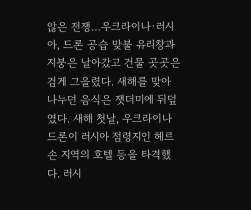않은 전쟁…우크라이나·러시아, 드론 공습 맞불 유리창과 지붕은 날아갔고 건물 곳곳은 검게 그을렸다. 새해를 맞아 나누던 음식은 잿더미에 뒤덮였다. 새해 첫날, 우크라이나 드론이 러시아 점령지인 헤르손 지역의 호텔 등을 타격했다. 러시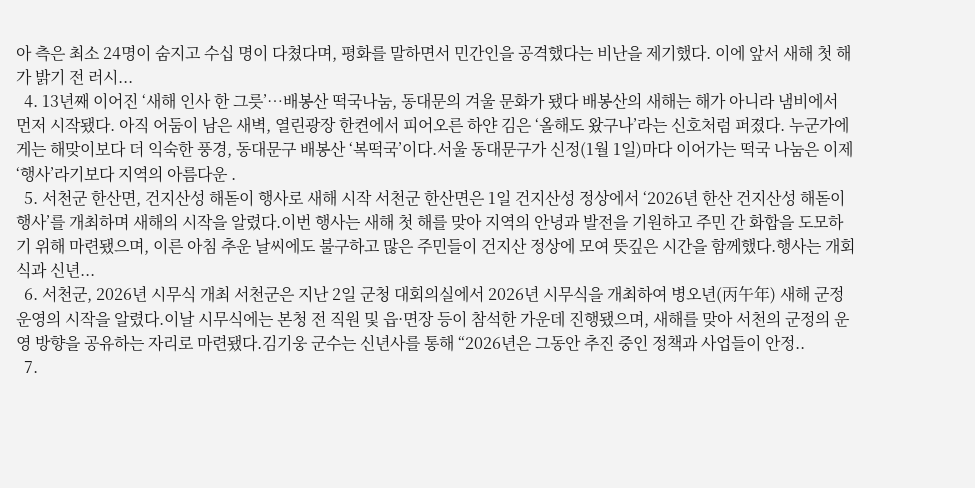아 측은 최소 24명이 숨지고 수십 명이 다쳤다며, 평화를 말하면서 민간인을 공격했다는 비난을 제기했다. 이에 앞서 새해 첫 해가 밝기 전 러시...
  4. 13년째 이어진 ‘새해 인사 한 그릇’…배봉산 떡국나눔, 동대문의 겨울 문화가 됐다 배봉산의 새해는 해가 아니라 냄비에서 먼저 시작됐다. 아직 어둠이 남은 새벽, 열린광장 한켠에서 피어오른 하얀 김은 ‘올해도 왔구나’라는 신호처럼 퍼졌다. 누군가에게는 해맞이보다 더 익숙한 풍경, 동대문구 배봉산 ‘복떡국’이다.서울 동대문구가 신정(1월 1일)마다 이어가는 떡국 나눔은 이제 ‘행사’라기보다 지역의 아름다운 .
  5. 서천군 한산면, 건지산성 해돋이 행사로 새해 시작 서천군 한산면은 1일 건지산성 정상에서 ‘2026년 한산 건지산성 해돋이 행사’를 개최하며 새해의 시작을 알렸다.이번 행사는 새해 첫 해를 맞아 지역의 안녕과 발전을 기원하고 주민 간 화합을 도모하기 위해 마련됐으며, 이른 아침 추운 날씨에도 불구하고 많은 주민들이 건지산 정상에 모여 뜻깊은 시간을 함께했다.행사는 개회식과 신년...
  6. 서천군, 2026년 시무식 개최 서천군은 지난 2일 군청 대회의실에서 2026년 시무식을 개최하여 병오년(丙午年) 새해 군정 운영의 시작을 알렸다.이날 시무식에는 본청 전 직원 및 읍·면장 등이 참석한 가운데 진행됐으며, 새해를 맞아 서천의 군정의 운영 방향을 공유하는 자리로 마련됐다.김기웅 군수는 신년사를 통해 “2026년은 그동안 추진 중인 정책과 사업들이 안정..
  7.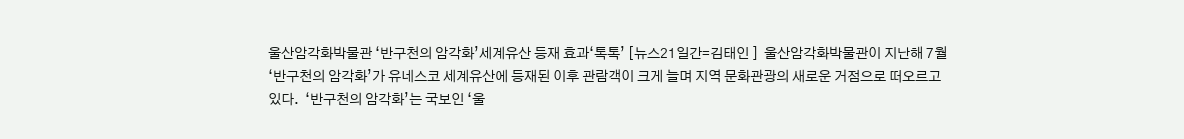울산암각화박물관 ‘반구천의 암각화’세계유산 등재 효과‘톡톡’ [뉴스21일간=김태인 ]  울산암각화박물관이 지난해 7월 ‘반구천의 암각화’가 유네스코 세계유산에 등재된 이후 관람객이 크게 늘며 지역 문화관광의 새로운 거점으로 떠오르고 있다.  ‘반구천의 암각화’는 국보인 ‘울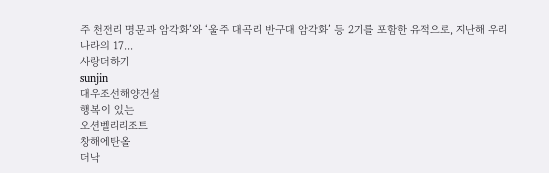주 천전리 명문과 암각화’와 ‘울주 대곡리 반구대 암각화’ 등 2기를 포함한 유적으로, 지난해 우리나라의 17...
사랑더하기
sunjin
대우조선해양건설
행복이 있는
오션벨리리조트
창해에탄올
더낙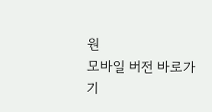원
모바일 버전 바로가기